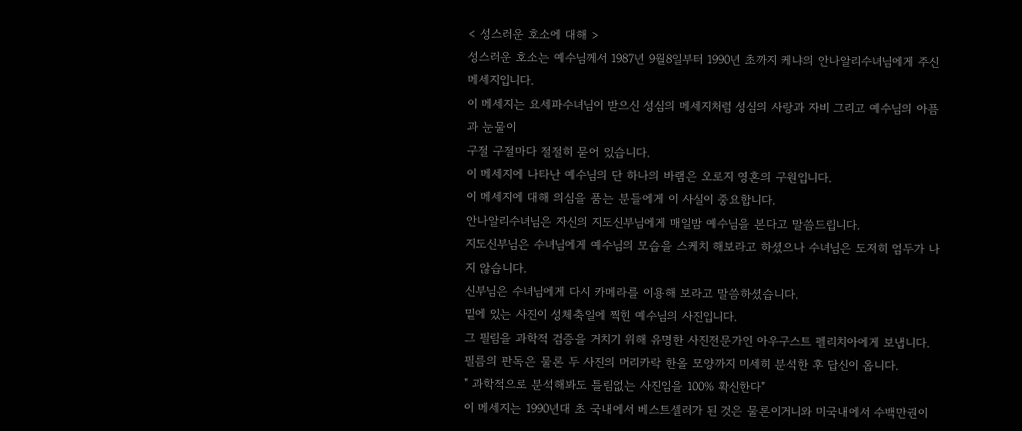< 성스러운 호소에 대해 >
성스러운 호소는 예수님께서 1987년 9월8일부터 1990년 초까지 케냐의 안나알리수녀님에게 주신 메세지입니다.
이 메세지는 요세파수녀님이 받으신 성심의 메세지처럼 성심의 사랑과 자비 그리고 예수님의 아픔과 눈물이
구절 구절마다 절절히 묻어 있습니다.
이 메세지에 나타난 예수님의 단 하나의 바램은 오로지 영혼의 구원입니다.
이 메세지에 대해 의심을 품는 분들에게 이 사실이 중요합니다.
안나알리수녀님은 자신의 지도신부님에게 매일밤 예수님을 본다고 말씀드립니다.
지도신부님은 수녀님에게 예수님의 모습을 스케치 해보라고 하셨으나 수녀님은 도저히 엄두가 나지 않습니다.
신부님은 수녀님에게 다시 카메라를 이용해 보라고 말씀하셨습니다.
밑에 있는 사진이 성체축일에 찍힌 예수님의 사진입니다.
그 필림을 과학적 검증을 거치기 위해 유명한 사진전문가인 아우구스트 펠리치아에게 보냅니다.
필름의 판독은 물론 두 사진의 머리카락 한올 모양까지 미세히 분석한 후 답신이 옵니다.
" 과학적으로 분석해봐도 틀림없는 사진임을 100% 확신한다"
이 메세지는 1990년대 초 국내에서 베스트셀러가 된 것은 물론이거니와 미국내에서 수백만권이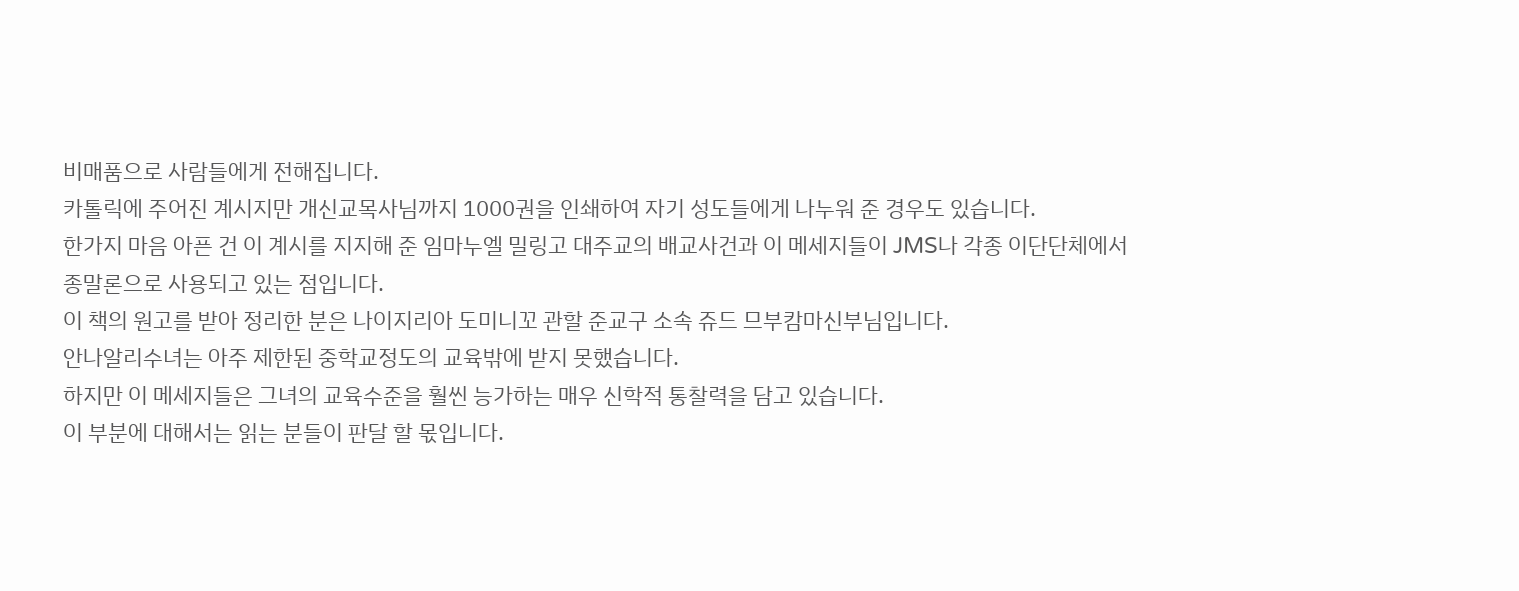비매품으로 사람들에게 전해집니다.
카톨릭에 주어진 계시지만 개신교목사님까지 1000권을 인쇄하여 자기 성도들에게 나누워 준 경우도 있습니다.
한가지 마음 아픈 건 이 계시를 지지해 준 임마누엘 밀링고 대주교의 배교사건과 이 메세지들이 JMS나 각종 이단단체에서
종말론으로 사용되고 있는 점입니다.
이 책의 원고를 받아 정리한 분은 나이지리아 도미니꼬 관할 준교구 소속 쥬드 므부캄마신부님입니다.
안나알리수녀는 아주 제한된 중학교정도의 교육밖에 받지 못했습니다.
하지만 이 메세지들은 그녀의 교육수준을 훨씬 능가하는 매우 신학적 통찰력을 담고 있습니다.
이 부분에 대해서는 읽는 분들이 판달 할 몫입니다.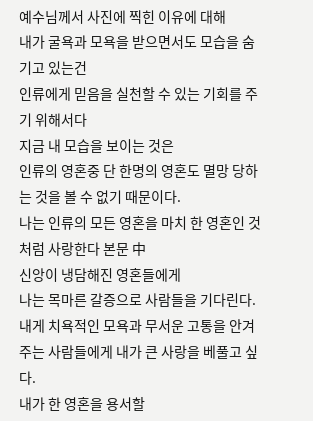예수님께서 사진에 찍힌 이유에 대해
내가 굴욕과 모욕을 받으면서도 모습을 숨기고 있는건
인류에게 믿음을 실천할 수 있는 기회를 주기 위해서다
지금 내 모습을 보이는 것은
인류의 영혼중 단 한명의 영혼도 멸망 당하는 것을 볼 수 없기 때문이다.
나는 인류의 모든 영혼을 마치 한 영혼인 것처럼 사랑한다 본문 中
신앙이 냉담해진 영혼들에게
나는 목마른 갈증으로 사람들을 기다린다.
내게 치욕적인 모욕과 무서운 고통을 안겨주는 사람들에게 내가 큰 사랑을 베풀고 싶다.
내가 한 영혼을 용서할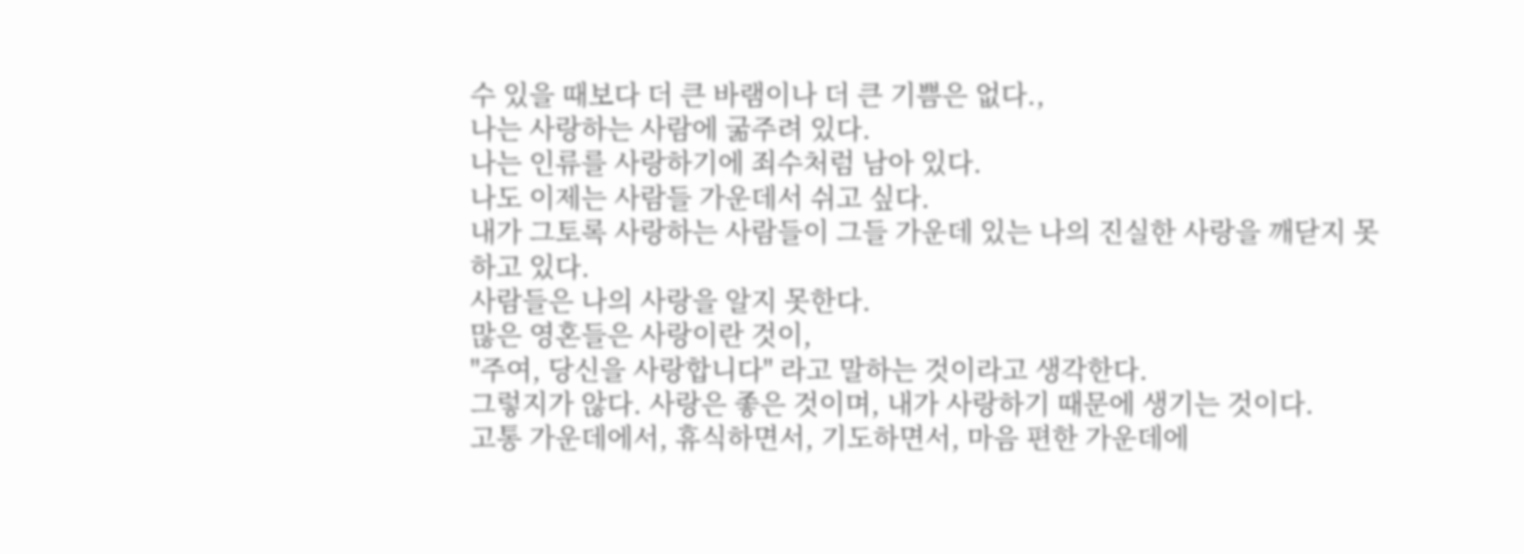수 있을 때보다 더 큰 바램이나 더 큰 기쁨은 없다.,
나는 사랑하는 사람에 굶주려 있다.
나는 인류를 사랑하기에 죄수처럼 남아 있다.
나도 이제는 사람들 가운데서 쉬고 싶다.
내가 그토록 사랑하는 사람들이 그들 가운데 있는 나의 진실한 사랑을 깨닫지 못하고 있다.
사람들은 나의 사랑을 알지 못한다.
많은 영혼들은 사랑이란 것이,
"주여, 당신을 사랑합니다" 라고 말하는 것이라고 생각한다.
그렇지가 않다. 사랑은 좋은 것이며, 내가 사랑하기 때문에 생기는 것이다.
고통 가운데에서, 휴식하면서, 기도하면서, 마음 편한 가운데에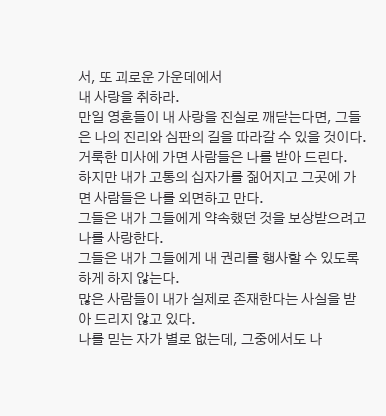서, 또 괴로운 가운데에서
내 사랑을 취하라.
만일 영혼들이 내 사랑을 진실로 깨닫는다면, 그들은 나의 진리와 심판의 길을 따라갈 수 있을 것이다.
거룩한 미사에 가면 사람들은 나를 받아 드린다.
하지만 내가 고통의 십자가를 짊어지고 그곳에 가면 사람들은 나를 외면하고 만다.
그들은 내가 그들에게 약속했던 것을 보상받으려고 나를 사랑한다.
그들은 내가 그들에게 내 권리를 행사할 수 있도록 하게 하지 않는다.
많은 사람들이 내가 실제로 존재한다는 사실을 받아 드리지 않고 있다.
나를 믿는 자가 별로 없는데, 그중에서도 나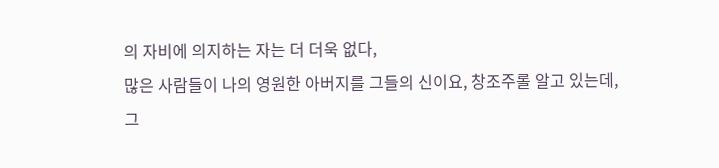의 자비에 의지하는 자는 더 더욱 없다,
많은 사람들이 나의 영원한 아버지를 그들의 신이요, 창조주롤 알고 있는데,
그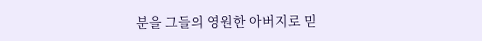분을 그들의 영원한 아버지로 믿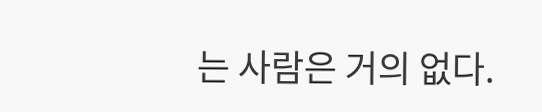는 사람은 거의 없다.